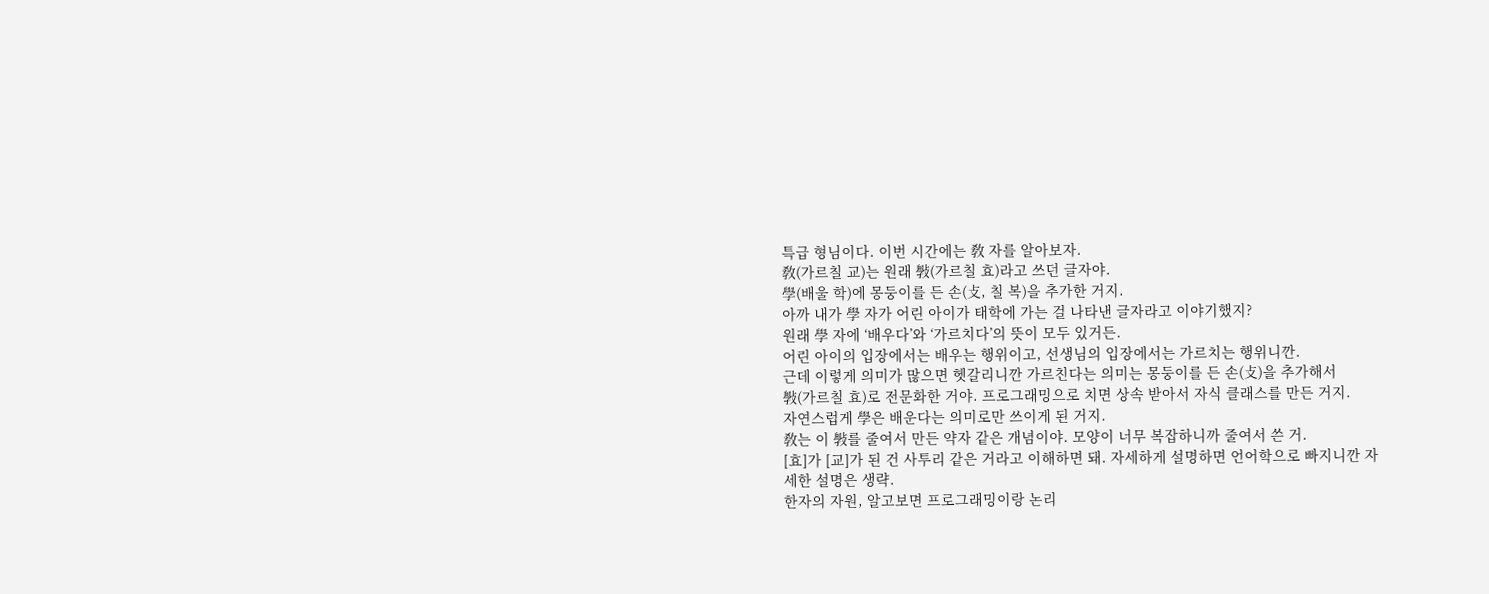특급 형님이다. 이번 시간에는 敎 자를 알아보자.
敎(가르칠 교)는 원래 斅(가르칠 효)라고 쓰던 글자야.
學(배울 학)에 몽둥이를 든 손(攴, 칠 복)을 추가한 거지.
아까 내가 學 자가 어린 아이가 태학에 가는 걸 나타낸 글자라고 이야기했지?
원래 學 자에 ‘배우다’와 ‘가르치다’의 뜻이 모두 있거든.
어린 아이의 입장에서는 배우는 행위이고, 선생님의 입장에서는 가르치는 행위니깐.
근데 이렇게 의미가 많으면 헷갈리니깐 가르친다는 의미는 몽둥이를 든 손(攴)을 추가해서
斅(가르칠 효)로 전문화한 거야. 프로그래밍으로 치면 상속 받아서 자식 클래스를 만든 거지.
자연스럽게 學은 배운다는 의미로만 쓰이게 된 거지.
敎는 이 斅를 줄여서 만든 약자 같은 개념이야. 모양이 너무 복잡하니까 줄여서 쓴 거.
[효]가 [교]가 된 건 사투리 같은 거라고 이해하면 돼. 자세하게 설명하면 언어학으로 빠지니깐 자세한 설명은 생략.
한자의 자원, 알고보면 프로그래밍이랑 논리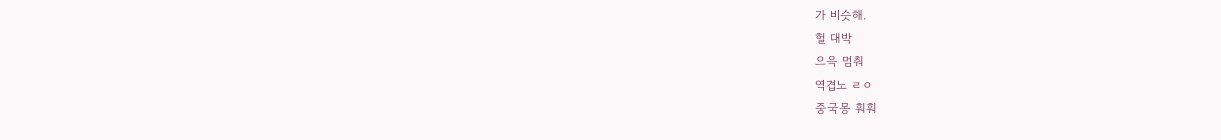가 비슷해.
헐 대박
으윽 멈춰
역겹노 ㄹㅇ
중국몽 훠훠